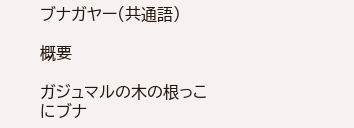ブナガヤー(共通語)

概要

ガジュマルの木の根っこにブナ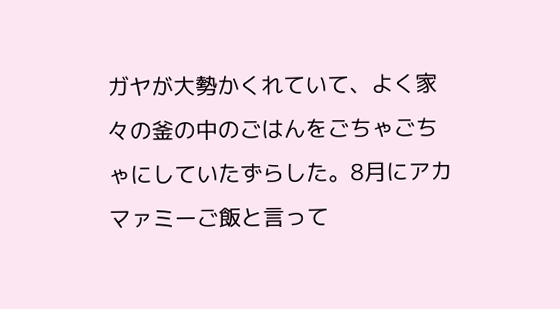ガヤが大勢かくれていて、よく家々の釜の中のごはんをごちゃごちゃにしていたずらした。8月にアカマァミーご飯と言って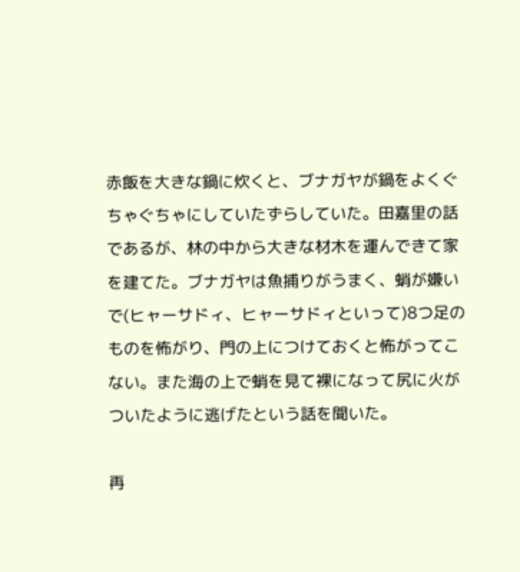赤飯を大きな鍋に炊くと、ブナガヤが鍋をよくぐちゃぐちゃにしていたずらしていた。田嘉里の話であるが、林の中から大きな材木を運んできて家を建てた。ブナガヤは魚捕りがうまく、蛸が嫌いで(ヒャーサドィ、ヒャーサドィといって)8つ足のものを怖がり、門の上につけておくと怖がってこない。また海の上で蛸を見て裸になって尻に火がついたように逃げたという話を聞いた。

再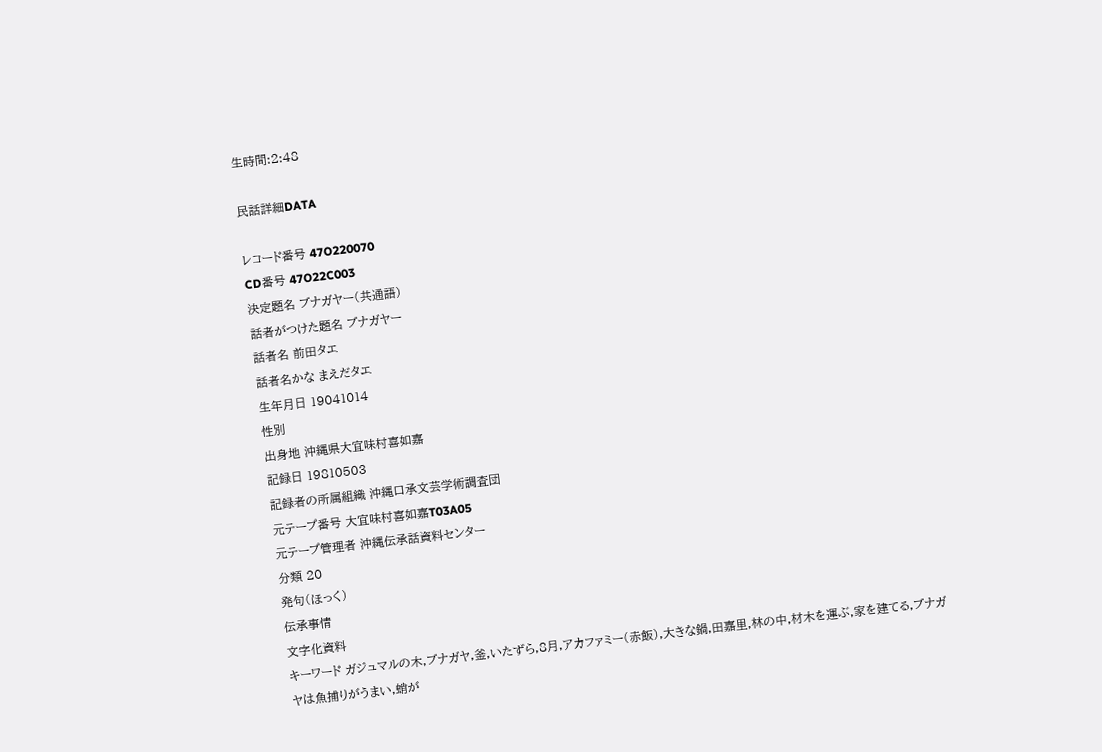生時間:2:48

民話詳細DATA

レコード番号 47O220070
CD番号 47O22C003
決定題名 ブナガヤー(共通語)
話者がつけた題名 ブナガヤー
話者名 前田タエ
話者名かな まえだタエ
生年月日 19041014
性別
出身地 沖縄県大宜味村喜如嘉
記録日 19810503
記録者の所属組織 沖縄口承文芸学術調査団
元テープ番号 大宜味村喜如嘉T03A05
元テープ管理者 沖縄伝承話資料センター
分類 20
発句(ほっく)
伝承事情
文字化資料
キーワード ガジュマルの木,ブナガヤ,釜,いたずら,8月,アカファミー(赤飯),大きな鍋,田嘉里,林の中,材木を運ぶ,家を建てる,ブナガヤは魚捕りがうまい,蛸が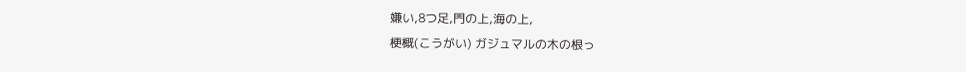嫌い,8つ足,門の上,海の上,
梗概(こうがい) ガジュマルの木の根っ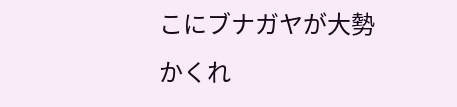こにブナガヤが大勢かくれ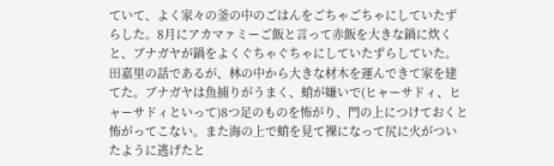ていて、よく家々の釜の中のごはんをごちゃごちゃにしていたずらした。8月にアカマァミーご飯と言って赤飯を大きな鍋に炊くと、ブナガヤが鍋をよくぐちゃぐちゃにしていたずらしていた。田嘉里の話であるが、林の中から大きな材木を運んできて家を建てた。ブナガヤは魚捕りがうまく、蛸が嫌いで(ヒャーサドィ、ヒャーサドィといって)8つ足のものを怖がり、門の上につけておくと怖がってこない。また海の上で蛸を見て裸になって尻に火がついたように逃げたと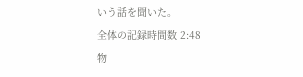いう話を聞いた。
全体の記録時間数 2:48
物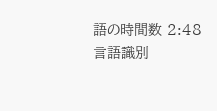語の時間数 2:48
言語識別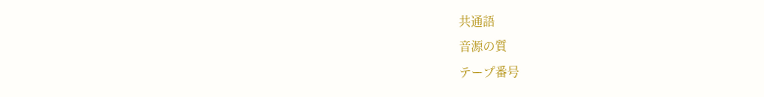共通語
音源の質
テープ番号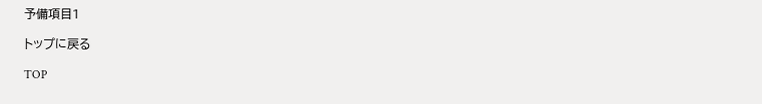予備項目1

トップに戻る

TOP